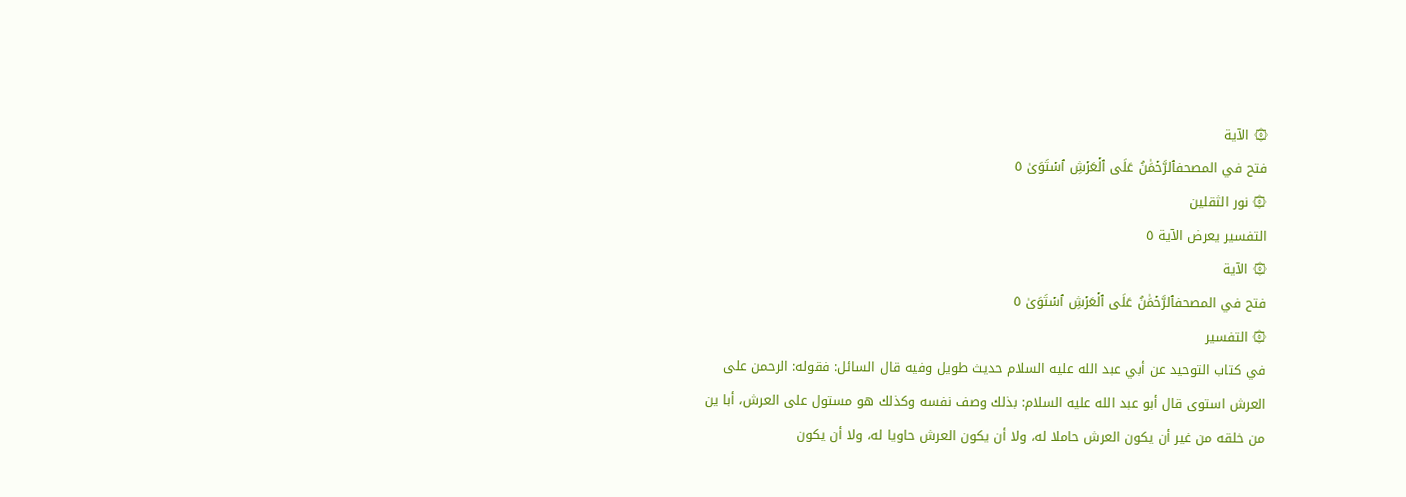۞ الآية
فتح في المصحفٱلرَّحۡمَٰنُ عَلَى ٱلۡعَرۡشِ ٱسۡتَوَىٰ ٥
۞ نور الثقلين
التفسير يعرض الآية ٥
۞ الآية
فتح في المصحفٱلرَّحۡمَٰنُ عَلَى ٱلۡعَرۡشِ ٱسۡتَوَىٰ ٥
۞ التفسير
في كتاب التوحيد عن أبي عبد الله عليه السلام حديث طويل وفيه قال السائل: فقوله: الرحمن على العرش استوى قال أبو عبد الله عليه السلام: بذلك وصف نفسه وكذلك هو مستول على العرش، أبا ين من خلقه من غير أن يكون العرش حاملا له، ولا أن يكون العرش حاويا له، ولا أن يكون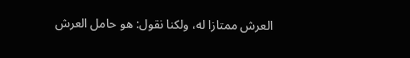العرش ممتازا له، ولكنا نقول: هو حامل العرش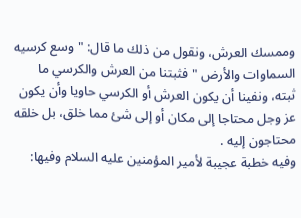وممسك العرش، ونقول من ذلك ما قال: " وسع كرسيه السماوات والأرض " فثبتنا من العرش والكرسي ما ثبته، ونفينا أن يكون العرش أو الكرسي حاويا وأن يكون عز وجل محتاجا إلى مكان أو إلى شئ مما خلق، بل خلقه محتاجون إليه .
وفيه خطبة عجيبة لأمير المؤمنين عليه السلام وفيها: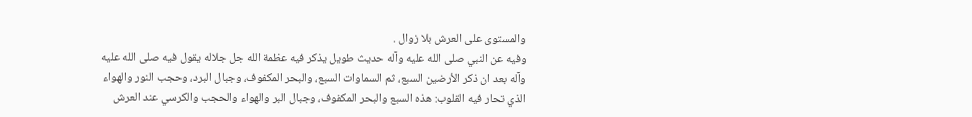والمستوى على العرش بلا زوال .
وفيه عن النبي صلى الله عليه وآله حديث طويل يذكر فيه عظمة الله جل جلاله يقول فيه صلى الله عليه وآله بعد ان ذكر الأرضين السبع، ثم السماوات السبع، والبحر المكفوف، وجبال البرد، وحجب النور والهواء الذي تحار فيه القلوب: هذه السبع والبحر المكفوف، وجبال البر والهواء والحجب والكرسي عند العرش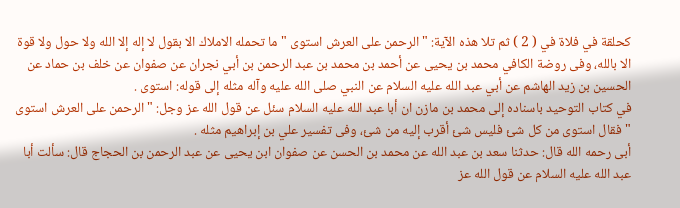كحلقة في فلاة في ( 2 ) ثم تلا هذه الآية: " الرحمن على العرش استوى " ما تحمله الاملاك الا بقول لا إله إلا الله ولا حول ولا قوة الا بالله، وفى روضة الكافي محمد بن يحيى عن أحمد بن محمد بن عبد الرحمن بن أبي نجران عن صفوان عن خلف بن حماد عن الحسين بن زيد الهاشم عن أبي عبد الله عليه السلام عن النبي صلى الله عليه وآله مثله إلى قوله: استوى .
في كتاب التوحيد باسناده إلى محمد بن مازن ان أبا عبد الله عليه السلام سئل عن قول الله عز وجل: " الرحمن على العرش استوى " فقال استوى من كل شئ فليس شئ أقرب إليه من شئ، وفى تفسير علي بن إبراهيم مثله .
أبى رحمه الله قال: حدثنا سعد بن عبد الله عن محمد بن الحسن عن صفوان ابن يحيى عن عبد الرحمن بن الحجاج قال: سألت أبا عبد الله عليه السلام عن قول الله عز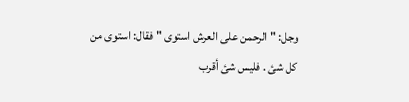وجل: " الرحمن على العرش استوى " فقال: استوى من كل شئ . فليس شئ أقرب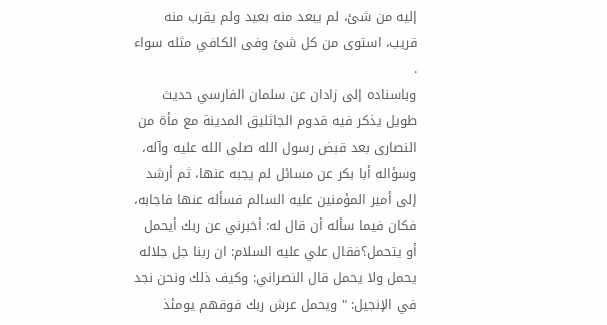إليه من شئ، لم يبعد منه بعيد ولم يقرب منه قريب، استوى من كل شئ وفى الكافي مثله سواء .
وباسناده إلى زادان عن سلمان الفارسي حديث طويل يذكر فيه قدوم الجاثليق المدينة مع مأة من النصارى بعد قبض رسول الله صلى الله عليه وآله، وسؤاله أبا بكر عن مسائل لم يجبه عنها، ثم أرشد إلى أمير المؤمنين عليه السالم فسأله عنها فاجابه، فكان فيما سأله أن قال له: أخبرني عن ربك أيحمل أو يتحمل؟فقال علي عليه السلام: ان ربنا جل جلاله يحمل ولا يحمل قال النصراني: وكيف ذلك ونحن نجد في الإنجيل: " ويحمل عرش ربك فوقهم يومئذ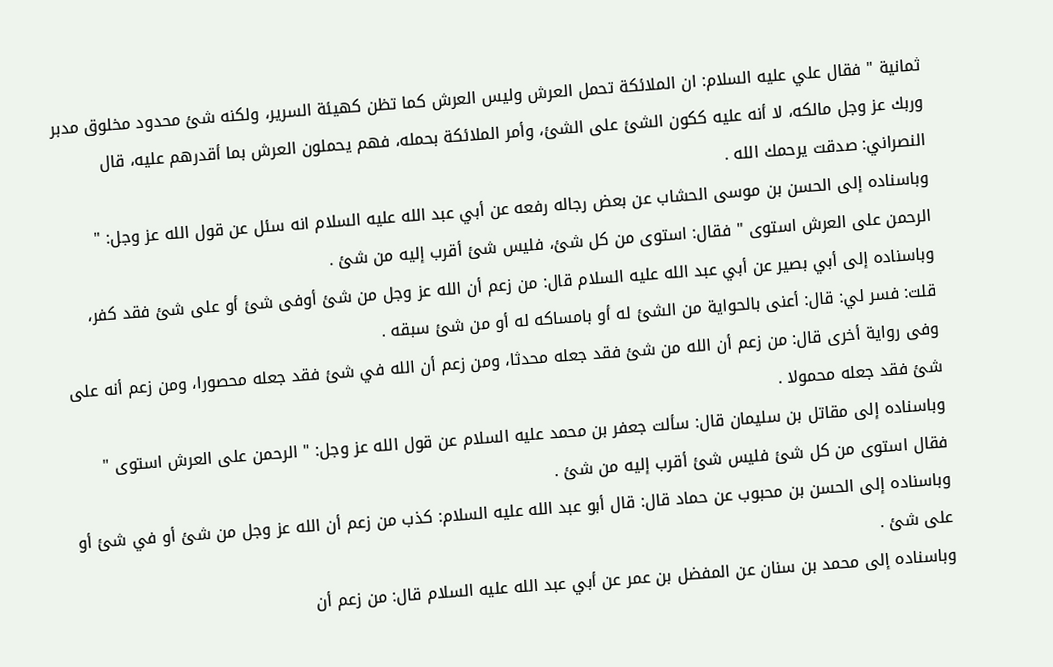ثمانية " فقال علي عليه السلام: ان الملائكة تحمل العرش وليس العرش كما تظن كهيئة السرير، ولكنه شئ محدود مخلوق مدبر وربك عز وجل مالكه، لا أنه عليه ككون الشئ على الشئ، وأمر الملائكة بحمله، فهم يحملون العرش بما أقدرهم عليه، قال النصراني: صدقت يرحمك الله .
وباسناده إلى الحسن بن موسى الحشاب عن بعض رجاله رفعه عن أبي عبد الله عليه السلام انه سئل عن قول الله عز وجل: " الرحمن على العرش استوى " فقال: استوى من كل شئ، فليس شئ أقرب إليه من شئ .
وباسناده إلى أبي بصير عن أبي عبد الله عليه السلام قال: من زعم أن الله عز وجل من شئ أوفى شئ أو على شئ فقد كفر، قلت: فسر لي: قال: أعنى بالحواية من الشئ له أو بامساكه له أو من شئ سبقه .
وفى رواية أخرى قال: من زعم أن الله من شئ فقد جعله محدثا، ومن زعم أن الله في شئ فقد جعله محصورا، ومن زعم أنه على شئ فقد جعله محمولا .
وباسناده إلى مقاتل بن سليمان قال: سألت جعفر بن محمد عليه السلام عن قول الله عز وجل: " الرحمن على العرش استوى " فقال استوى من كل شئ فليس شئ أقرب إليه من شئ .
وباسناده إلى الحسن بن محبوب عن حماد قال: قال أبو عبد الله عليه السلام: كذب من زعم أن الله عز وجل من شئ أو في شئ أو على شئ .
وباسناده إلى محمد بن سنان عن المفضل بن عمر عن أبي عبد الله عليه السلام قال: من زعم أن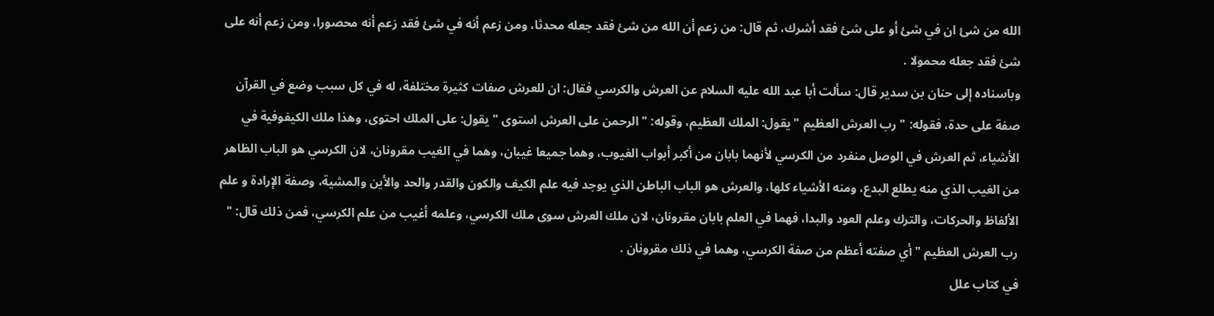الله من شئ ان في شئ أو على شئ فقد أشرك، ثم قال: من زعم أن الله من شئ فقد جعله محدثا، ومن زعم أنه في شئ فقد زعم أنه محصورا، ومن زعم أنه على شئ فقد جعله محمولا .
وباسناده إلى حنان بن سدير قال: سألت أبا عبد الله عليه السلام عن العرش والكرسي فقال: ان للعرش صفات كثيرة مختلفة، له في كل سبب وضع في القرآن صفة على حدة، فقوله: " رب العرش العظيم " يقول: الملك العظيم، وقوله: " الرحمن على العرش استوى " يقول: على الملك احتوى، وهذا ملك الكيفوفية في الأشياء، ثم العرش في الوصل منفرد من الكرسي لأنهما بابان من أكبر أبواب الغيوب، وهما جميعا غيبان، وهما في الغيب مقرونان، لان الكرسي هو الباب الظاهر من الغيب الذي منه يطلع البدع، ومنه الأشياء كلها، والعرش هو الباب الباطن الذي يوجد فيه علم الكيف والكون والقدر والحد والأين والمشية، وصفة الإرادة و علم الألفاظ والحركات، والترك وعلم العود والبدا، فهما في العلم بابان مقرونان، لان ملك العرش سوى ملك الكرسي، وعلمه أغيب من علم الكرسي، فمن ذلك قال: " رب العرش العظيم " أي صفته أعظم من صفة الكرسي، وهما في ذلك مقرونان .
في كتاب علل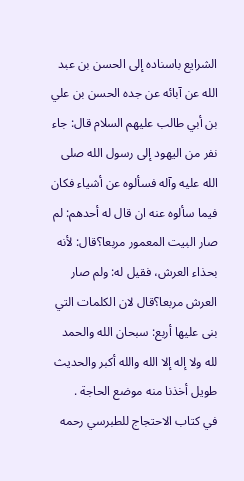الشرايع باسناده إلى الحسن بن عبد الله عن آبائه عن جده الحسن بن علي بن أبي طالب عليهم السلام قال: جاء نفر من اليهود إلى رسول الله صلى الله عليه وآله فسألوه عن أشياء فكان فيما سألوه عنه ان قال له أحدهم: لم صار البيت المعمور مربعا؟قال: لأنه بحذاء العرش، فقيل له: ولم صار العرش مربعا؟قال لان الكلمات التي بنى عليها أربع: سبحان الله والحمد لله ولا إله إلا الله والله أكبر والحديث طويل أخذنا منه موضع الحاجة .
في كتاب الاحتجاج للطبرسي رحمه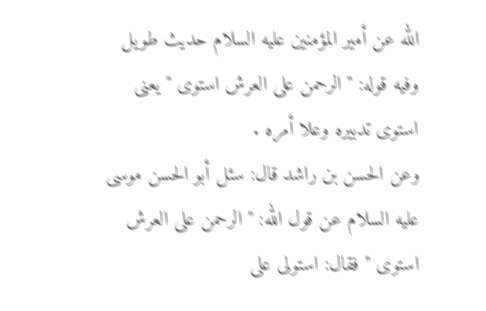الله عن أمير المؤمنين عليه السلام حديث طويل وفيه قوله: " الرحمن على العرش استوى " يعنى استوى تدبيره وعلا أمره .
وعن الحسن بن راشد قال: سئل أبو الحسن موسى عليه السلام عن قول الله: " الرحمن على العرش استوى " فقال: استولى على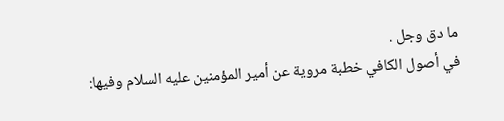ما دق وجل .
في أصول الكافي خطبة مروية عن أمير المؤمنين عليه السلام وفيها: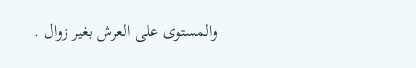والمستوى على العرش بغير زوال .